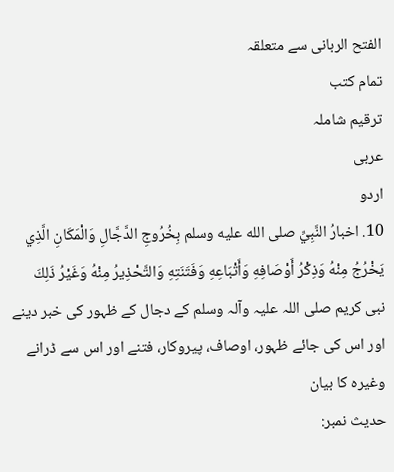الفتح الربانی سے متعلقہ
تمام کتب
ترقیم شاملہ
عربی
اردو
10. اخبارُ النَّبِيِّ صلى الله عليه وسلم بِخُرُوجِ الدَّجَّالِ وَالْمَكَانِ الَّذِي يَخْرُجُ مِنْهُ وَذِكْرُ أَوْصَافِهِ وَأَتْبَاعِهِ وَفَتَنَتِهِ وَالتَّحْذِيرُ مِنْهُ وَغَيْرُ ذَلِكَ
نبی کریم صلی اللہ علیہ وآلہ وسلم کے دجال کے ظہور کی خبر دینے اور اس کی جائے ظہور، اوصاف، پیروکار، فتنے اور اس سے ڈرانے وغیرہ کا بیان
حدیث نمبر: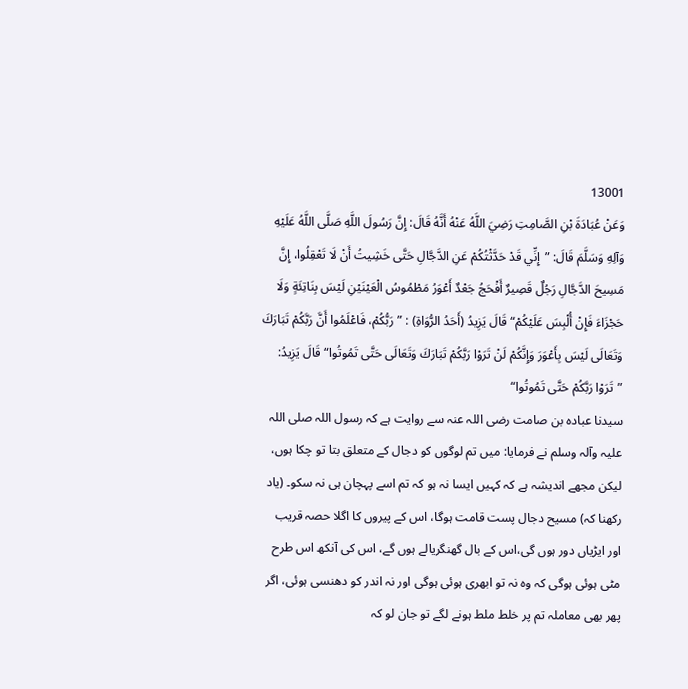13001
وَعَنْ عُبَادَةَ بْنِ الصَّامِتِ رَضِيَ اللَّهُ عَنْهُ أَنَّهُ قَالَ: إِنَّ رَسُولَ اللَّهِ صَلَّى اللَّهُ عَلَيْهِ وَآلِهِ وَسَلَّمَ قَالَ: ”إِنِّي قَدْ حَدَّثْتُكُمْ عَنِ الدَّجَّالِ حَتَّى خَشِيتُ أَنْ لَا تَعْقِلُوا، إِنَّ مَسِيحَ الدَّجَّالِ رَجُلٌ قَصِيرٌ أَفْحَجُ جَعْدٌ أَعْوَرُ مَطْمُوسُ الْعَيْنَيْنِ لَيْسَ بِنَاتِئَةٍ وَلَا حَجْزَاءَ فَإِنْ أُلْبِسَ عَلَيْكُمْ“ قَالَ يَزِيدُ (أَحَدُ الرُّوَاةِ) : ”رَبُّكُمْ، فَاعْلَمُوا أَنَّ رَبَّكُمْ تَبَارَكَ وَتَعَالَى لَيْسَ بِأَعْوَرَ وَإِنَّكُمْ لَنْ تَرَوْا رَبَّكُمْ تَبَارَكَ وَتَعَالَى حَتَّى تَمُوتُوا“ قَالَ يَزِيدُ: ”تَرَوْا رَبَّكُمْ حَتَّى تَمُوتُوا“
سیدنا عبادہ بن صامت رضی اللہ عنہ سے روایت ہے کہ رسول اللہ صلی اللہ علیہ وآلہ وسلم نے فرمایا: میں تم لوگوں کو دجال کے متعلق بتا تو چکا ہوں، لیکن مجھے اندیشہ ہے کہ کہیں ایسا نہ ہو کہ تم اسے پہچان ہی نہ سکو۔ (یاد رکھنا کہ) مسیح دجال پست قامت ہوگا، اس کے پیروں کا اگلا حصہ قریب اور ایڑیاں دور ہوں گی،اس کے بال گھنگریالے ہوں گے، اس کی آنکھ اس طرح مٹی ہوئی ہوگی کہ وہ نہ تو ابھری ہوئی ہوگی اور نہ اندر کو دھنسی ہوئی، اگر پھر بھی معاملہ تم پر خلط ملط ہونے لگے تو جان لو کہ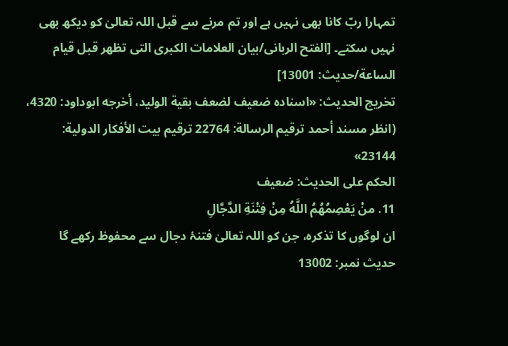تمہارا ربّ کانا بھی نہیں ہے اور تم مرنے سے قبل اللہ تعالیٰ کو دیکھ بھی نہیں سکتے۔ [الفتح الربانی/بيان العلامات الكبرى التى تظهر قبل قيام الساعة/حدیث: 13001]
تخریج الحدیث: «اسناده ضعيف لضعف بقية الوليد، أخرجه ابوداود: 4320، (انظر مسند أحمد ترقيم الرسالة: 22764 ترقیم بيت الأفكار الدولية: 23144»
الحكم على الحديث: ضعیف
11. منْ يَعْصِمُهُمُ اللَّهُ مِنْ فِتْنَةِ الدَّجَّالِ
ان لوگوں کا تذکرہ، جن کو اللہ تعالیٰ فتنۂ دجال سے محفوظ رکھے گا
حدیث نمبر: 13002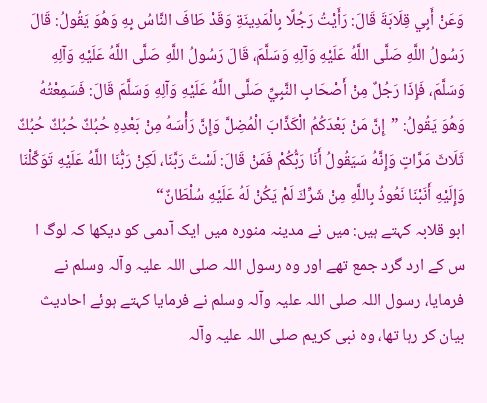وَعَنْ أَبِي قِلَابَةَ قَالَ: رَأَيْتُ رَجُلًا بِالْمَدِينَةِ وَقَدْ طَافَ النَّاسُ بِهِ وَهُوَ يَقُولُ: قَالَ رَسُولُ اللَّهِ صَلَّى اللَّهُ عَلَيْهِ وَآلِهِ وَسَلَّمَ، قَالَ رَسُولُ اللَّهِ صَلَّى اللَّهُ عَلَيْهِ وَآلِهِ وَسَلَّمَ، فَإِذَا رَجُلٌ مِنْ أَصْحَابِ النَّبِيِّ صَلَّى اللَّهُ عَلَيْهِ وَآلِهِ وَسَلَّمَ قَالَ: فَسَمِعْتُهُ وَهُوَ يَقُولُ: ”إِنَّ مَنْ بَعْدَكُمُ الْكَذَّابَ الْمُضِلَّ وَإِنَّ رَأْسَهُ مِنْ بَعْدِهِ حُبُكٌ حُبُكٌ حُبُكٌ ثَلَاثَ مَرَّاتٍ وَإِنَّهُ سَيَقُولُ أَنَا رَبُّكُمْ فَمَنْ قَالَ: لَسْتَ رَبَّنَا، لَكِنْ رَبُّنَا اللَّهُ عَلَيْهِ تَوَكَّلْنَا وَإِلَيْهِ أَنَبْنَا نَعُوذُ بِاللَّهِ مِنْ شَرِّكَ لَمْ يَكُنْ لَهُ عَلَيْهِ سُلْطَانٌ“
ابو قلابہ کہتے ہیں: میں نے مدینہ منورہ میں ایک آدمی کو دیکھا کہ لوگ ا س کے ارد گرد جمع تھے اور وہ رسول اللہ صلی اللہ علیہ وآلہ وسلم نے فرمایا، رسول اللہ صلی اللہ علیہ وآلہ وسلم نے فرمایا کہتے ہوئے احادیث بیان کر رہا تھا، وہ نبی کریم صلی اللہ علیہ وآلہ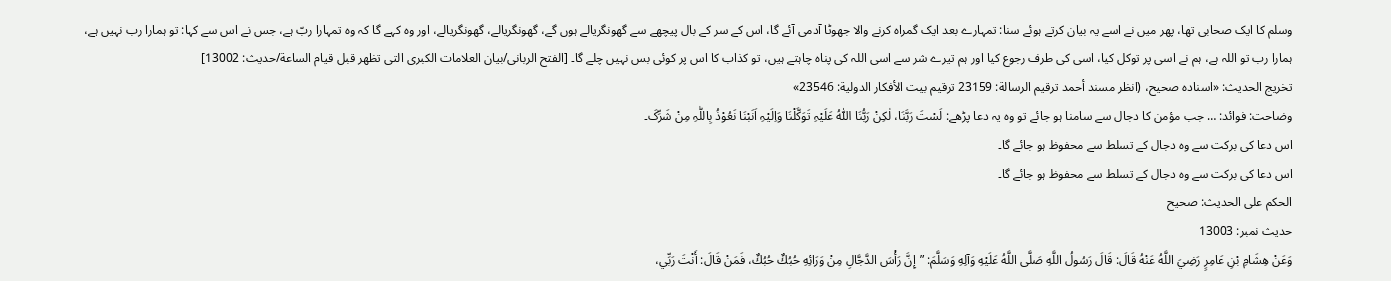وسلم کا ایک صحابی تھا، پھر میں نے اسے یہ بیان کرتے ہوئے سنا: تمہارے بعد ایک گمراہ کرنے والا جھوٹا آدمی آئے گا، اس کے سر کے بال پیچھے سے گھونگریالے ہوں گے، گھونگریالے، گھونگریالے، اور وہ کہے گا کہ وہ تمہارا ربّ ہے، جس نے اس سے کہا: تو ہمارا رب نہیں ہے، ہمارا رب تو اللہ ہے، ہم نے اسی پر توکل کیا، اسی کی طرف رجوع کیا اور ہم تیرے شر سے اسی اللہ کی پناہ چاہتے ہیں، تو کذاب کا اس پر کوئی بس نہیں چلے گا۔ [الفتح الربانی/بيان العلامات الكبرى التى تظهر قبل قيام الساعة/حدیث: 13002]
تخریج الحدیث: «اسناده صحيح، (انظر مسند أحمد ترقيم الرسالة: 23159 ترقیم بيت الأفكار الدولية: 23546»
وضاحت: فوائد: … جب مؤمن کا دجال سے سامنا ہو جائے تو وہ یہ دعا پڑھے: لَسْتَ رَبَّنَا، لٰکِنْ رَبُّنَا اللّٰہُ عَلَیْہِ تَوَکَّلْنَا وَاِلَیْہِ اَنَبْنَا نَعُوْذُ بِاللّٰہِ مِنْ شَرِّکَ۔
اس دعا کی برکت سے وہ دجال کے تسلط سے محفوظ ہو جائے گا۔
اس دعا کی برکت سے وہ دجال کے تسلط سے محفوظ ہو جائے گا۔
الحكم على الحديث: صحیح
حدیث نمبر: 13003
وَعَنْ هِشَامِ بْنِ عَامِرٍ رَضِيَ اللَّهُ عَنْهُ قَالَ: قَالَ رَسُولُ اللَّهِ صَلَّى اللَّهُ عَلَيْهِ وَآلِهِ وَسَلَّمَ: ”إِنَّ رَأْسَ الدَّجَّالِ مِنْ وَرَائِهِ حُبُكٌ حُبُكٌ، فَمَنْ قَالَ: أَنْتَ رَبِّي،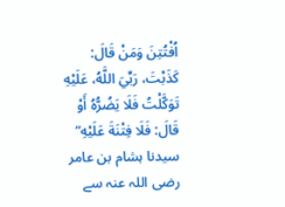اُفْتُتِنَ وَمَنْ قَالَ: كَذَبْتَ، رَبِّيَ اللَّهُ، عَلَيْهِ تَوَكَّلْتُ فَلَا يَضُرُّهُ أَوْ قَالَ: فَلَا فِتْنَةَ عَلَيْهِ“
سیدنا ہشام بن عامر رضی اللہ عنہ سے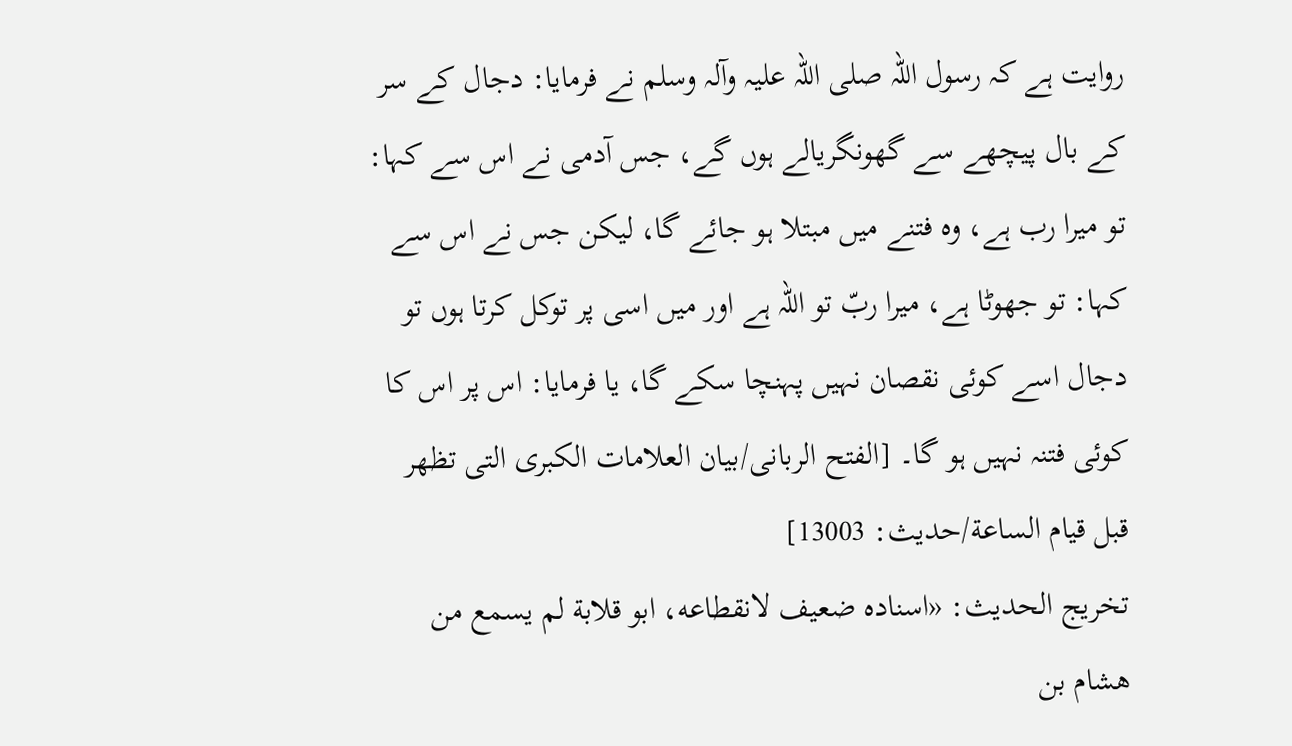روایت ہے کہ رسول اللہ صلی اللہ علیہ وآلہ وسلم نے فرمایا: دجال کے سر کے بال پیچھے سے گھونگریالے ہوں گے، جس آدمی نے اس سے کہا: تو میرا رب ہے، وہ فتنے میں مبتلا ہو جائے گا، لیکن جس نے اس سے کہا: تو جھوٹا ہے، میرا ربّ تو اللہ ہے اور میں اسی پر توکل کرتا ہوں تو دجال اسے کوئی نقصان نہیں پہنچا سکے گا، یا فرمایا: اس پر اس کا کوئی فتنہ نہیں ہو گا۔ [الفتح الربانی/بيان العلامات الكبرى التى تظهر قبل قيام الساعة/حدیث: 13003]
تخریج الحدیث: «اسناده ضعيف لانقطاعه، ابو قلابة لم يسمع من هشام بن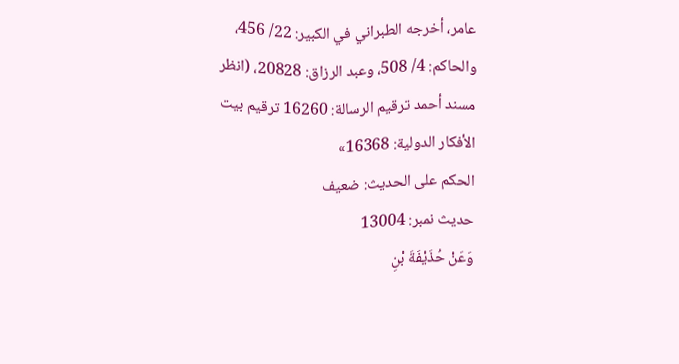عامر، أخرجه الطبراني في الكبير: 22/ 456، والحاكم: 4/ 508، وعبد الرزاق: 20828، (انظر مسند أحمد ترقيم الرسالة: 16260 ترقیم بيت الأفكار الدولية: 16368»
الحكم على الحديث: ضعیف
حدیث نمبر: 13004
وَعَنْ حُذَيْفَةَ بْنِ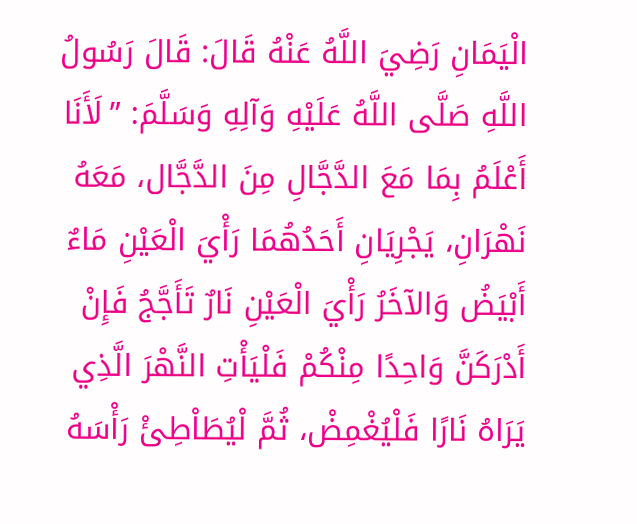الْيَمَانِ رَضِيَ اللَّهُ عَنْهُ قَالَ: قَالَ رَسُولُ اللَّهِ صَلَّى اللَّهُ عَلَيْهِ وَآلِهِ وَسَلَّمَ: ”لَأَنَا أَعْلَمُ بِمَا مَعَ الدَّجَّالِ مِنَ الدَّجَّال، مَعَهُ نَهْرَانِ، يَجْرِيَانِ أَحَدُهُمَا رَأْيَ الْعَيْنِ مَاءٌ أَبْيَضُ وَالآخَرُ رَأْيَ الْعَيْنِ نَارٌ تَأَجَّجُ فَإِنْ أَدْرَكَنَّ وَاحِدًا مِنْكُمْ فَلْيَأْتِ النَّهْرَ الَّذِي يَرَاهُ نَارًا فَلْيُغْمِضْ، ثُمَّ لْيُطَاْطِئْ رَأْسَهُ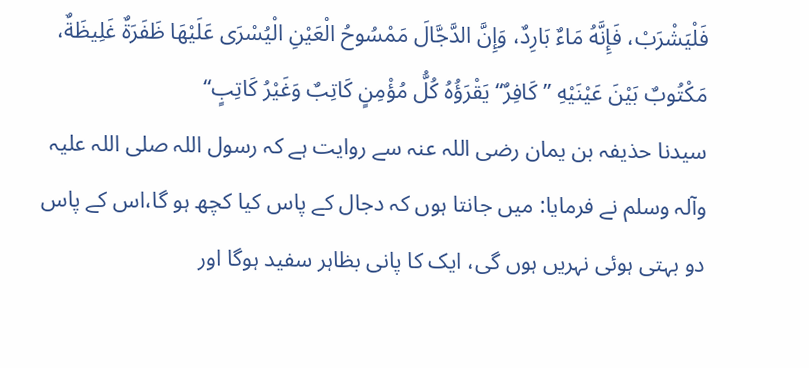فَلْيَشْرَبْ، فَإِنَّهُ مَاءٌ بَارِدٌ، وَإِنَّ الدَّجَّالَ مَمْسُوحُ الْعَيْنِ الْيُسْرَى عَلَيْهَا ظَفَرَةٌ غَلِيظَةٌ، مَكْتُوبٌ بَيْنَ عَيْنَيْهِ ’’كَافِرٌ‘‘ يَقْرَؤُهُ كُلُّ مُؤْمِنٍ كَاتِبٌ وَغَيْرُ كَاتِبٍ“
سیدنا حذیفہ بن یمان رضی اللہ عنہ سے روایت ہے کہ رسول اللہ صلی اللہ علیہ وآلہ وسلم نے فرمایا: میں جانتا ہوں کہ دجال کے پاس کیا کچھ ہو گا،اس کے پاس دو بہتی ہوئی نہریں ہوں گی، ایک کا پانی بظاہر سفید ہوگا اور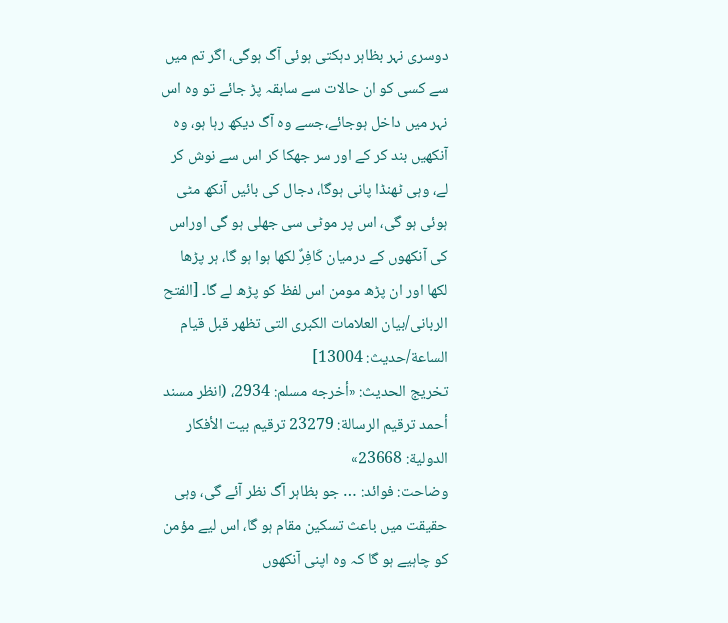دوسری نہر بظاہر دہکتی ہوئی آگ ہوگی، اگر تم میں سے کسی کو ان حالات سے سابقہ پڑ جائے تو وہ اس نہر میں داخل ہوجائے،جسے وہ آگ دیکھ رہا ہو، وہ آنکھیں بند کر کے اور سر جھکا کر اس سے نوش کر لے، وہی ٹھنڈا پانی ہوگا، دجال کی بائیں آنکھ مٹی ہوئی ہو گی، اس پر موٹی سی جھلی ہو گی اوراس کی آنکھوں کے درمیان کَافِرٌ لکھا ہوا ہو گا، ہر پڑھا لکھا اور ان پڑھ مومن اس لفظ کو پڑھ لے گا۔ [الفتح الربانی/بيان العلامات الكبرى التى تظهر قبل قيام الساعة/حدیث: 13004]
تخریج الحدیث: «أخرجه مسلم: 2934، (انظر مسند أحمد ترقيم الرسالة: 23279 ترقیم بيت الأفكار الدولية: 23668»
وضاحت: فوائد: … جو بظاہر آگ نظر آئے گی، وہی حقیقت میں باعث تسکین مقام ہو گا، اس لیے مؤمن کو چاہیے ہو گا کہ وہ اپنی آنکھوں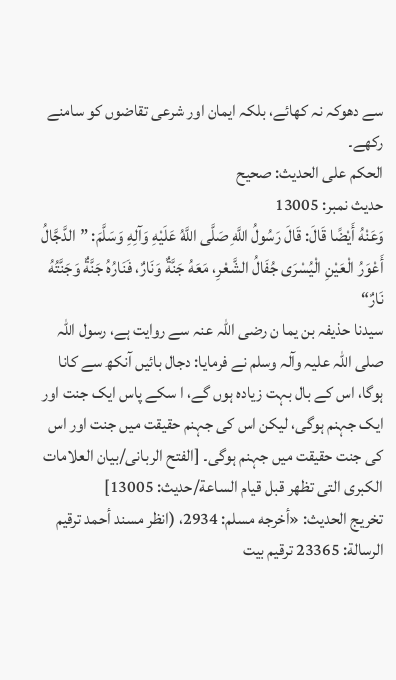سے دھوکہ نہ کھائے، بلکہ ایمان اور شرعی تقاضوں کو سامنے رکھے۔
الحكم على الحديث: صحیح
حدیث نمبر: 13005
وَعَنْهُ أَيْضًا قَالَ: قَالَ رَسُولُ اللَّهِ صَلَّى اللَّهُ عَلَيْهِ وَآلِهِ وَسَلَّمَ: ”الدَّجَّالُ أَعْوَرُ الْعَيْنِ الْيُسْرَى جُفَالُ الشَّعْرِ، مَعَهُ جَنَّةٌ وَنَارٌ، فَنَارُهُ جَنَّةٌ وَجَنَّتُهُ نَارٌ“
سیدنا حذیفہ بن یما ن رضی اللہ عنہ سے روایت ہے، رسول اللہ صلی اللہ علیہ وآلہ وسلم نے فرمایا: دجال بائیں آنکھ سے کانا ہوگا، اس کے بال بہت زیادہ ہوں گے، ا سکے پاس ایک جنت اور ایک جہنم ہوگی، لیکن اس کی جہنم حقیقت میں جنت اور اس کی جنت حقیقت میں جہنم ہوگی۔ [الفتح الربانی/بيان العلامات الكبرى التى تظهر قبل قيام الساعة/حدیث: 13005]
تخریج الحدیث: «أخرجه مسلم: 2934، (انظر مسند أحمد ترقيم الرسالة: 23365 ترقیم بيت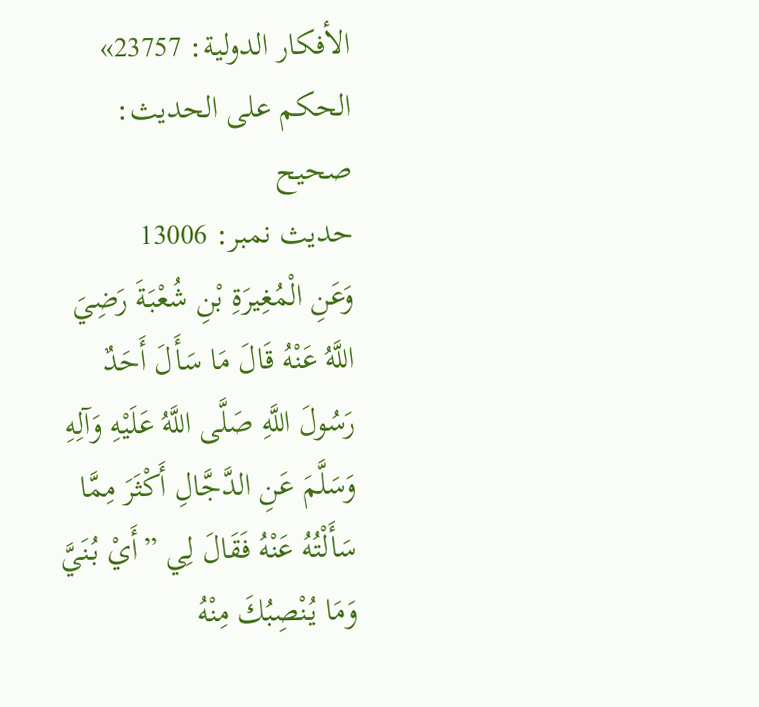الأفكار الدولية: 23757»
الحكم على الحديث: صحیح
حدیث نمبر: 13006
وَعَنِ الْمُغِيرَةِ بْنِ شُعْبَةَ رَضِيَ اللَّهُ عَنْهُ قَالَ مَا سَأَلَ أَحَدٌ رَسُولَ اللَّهِ صَلَّى اللَّهُ عَلَيْهِ وَآلِهِ وَسَلَّمَ عَنِ الدَّجَّالِ أَكْثَرَ مِمَّا سَأَلْتُهُ عَنْهُ فَقَالَ لِي ”أَيْ بُنَيَّ وَمَا يُنْصِبُكَ مِنْهُ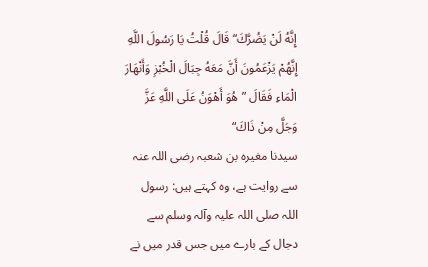إِنَّهُ لَنْ يَضُرَّكَ“ قَالَ قُلْتُ يَا رَسُولَ اللَّهِ إِنَّهُمْ يَزْعَمُونَ أَنَّ مَعَهُ جِبَالَ الْخُبْزِ وَأَنْهَارَ الْمَاءِ فَقَالَ ”هُوَ أَهْوَنُ عَلَى اللَّهِ عَزَّ وَجَلَّ مِنْ ذَاكَ“
سیدنا مغیرہ بن شعبہ رضی اللہ عنہ سے روایت ہے، وہ کہتے ہیں: رسول اللہ صلی اللہ علیہ وآلہ وسلم سے دجال کے بارے میں جس قدر میں نے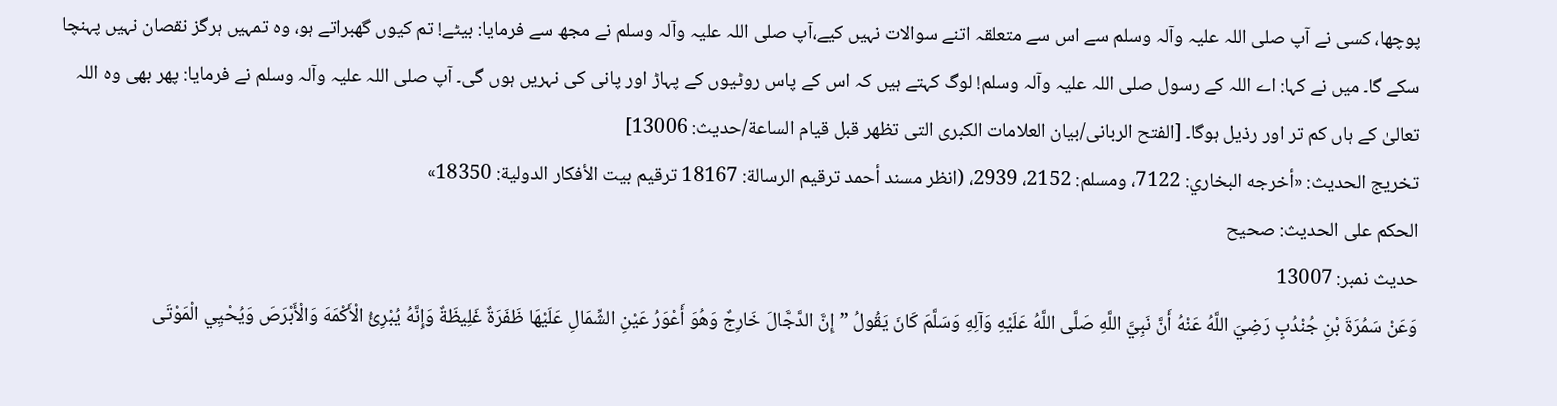پوچھا، کسی نے آپ صلی اللہ علیہ وآلہ وسلم سے اس سے متعلقہ اتنے سوالات نہیں کیے،آپ صلی اللہ علیہ وآلہ وسلم نے مجھ سے فرمایا: بیٹے! تم کیوں گھبراتے ہو، وہ تمہیں ہرگز نقصان نہیں پہنچا سکے گا۔ میں نے کہا: اے اللہ کے رسول صلی اللہ علیہ وآلہ وسلم! لوگ کہتے ہیں کہ اس کے پاس روٹیوں کے پہاڑ اور پانی کی نہریں ہوں گی۔ آپ صلی اللہ علیہ وآلہ وسلم نے فرمایا: پھر بھی وہ اللہ تعالیٰ کے ہاں کم تر اور رذیل ہوگا۔ [الفتح الربانی/بيان العلامات الكبرى التى تظهر قبل قيام الساعة/حدیث: 13006]
تخریج الحدیث: «أخرجه البخاري: 7122، ومسلم: 2152، 2939، (انظر مسند أحمد ترقيم الرسالة: 18167 ترقیم بيت الأفكار الدولية: 18350»
الحكم على الحديث: صحیح
حدیث نمبر: 13007
وَعَنْ سَمُرَةَ بْنِ جُنْدُبٍ رَضِيَ اللَّهُ عَنْهُ أَنَّ نَبِيَّ اللَّهِ صَلَّى اللَّهُ عَلَيْهِ وَآلِهِ وَسَلَّمَ كَانَ يَقُولُ ”إِنَّ الدَّجَّالَ خَارِجٌ وَهُوَ أَعْوَرُ عَيْنِ الشِّمَالِ عَلَيْهَا ظَفَرَةٌ غَلِيظَةٌ وَإِنَّهُ يُبْرِئُ الْأَكْمَهَ وَالْأَبْرَصَ وَيُحْيِي الْمَوْتَى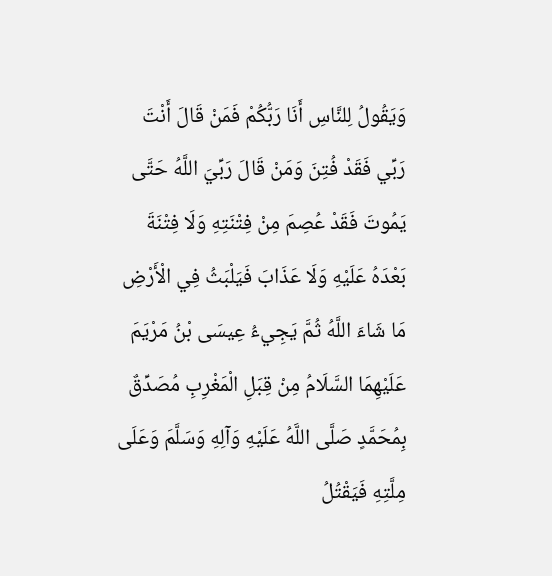وَيَقُولُ لِلنَّاسِ أَنَا رَبُّكُمْ فَمَنْ قَالَ أَنْتَ رَبِّي فَقَدْ فُتِنَ وَمَنْ قَالَ رَبِّيَ اللَّهُ حَتَّى يَمُوتَ فَقَدْ عُصِمَ مِنْ فِتْنَتِهِ وَلَا فِتْنَةَ بَعْدَهُ عَلَيْهِ وَلَا عَذَابَ فَيَلْبَثُ فِي الْأَرْضِ مَا شَاءَ اللَّهُ ثُمَّ يَجِيءُ عِيسَى بْنُ مَرْيَمَ عَلَيْهِمَا السَّلَامُ مِنْ قِبَلِ الْمَغْرِبِ مُصَدِّقٌ بِمُحَمَّدٍ صَلَّى اللَّهُ عَلَيْهِ وَآلِهِ وَسَلَّمَ وَعَلَى مِلَّتِهِ فَيَقْتُلُ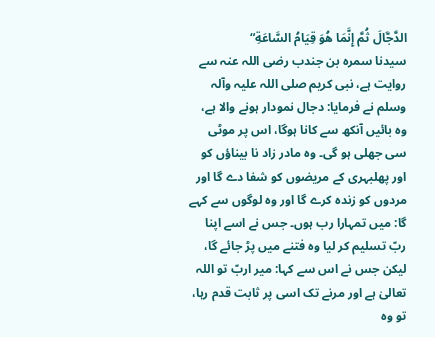الدَّجَّالَ ثُمَّ إِنَّمَا هُوَ قِيَامُ السَّاعَةِ“
سیدنا سمرہ بن جندب رضی اللہ عنہ سے روایت ہے، نبی کریم صلی اللہ علیہ وآلہ وسلم نے فرمایا: دجال نمودار ہونے والا ہے، وہ بائیں آنکھ سے کانا ہوگا، اس پر موٹی سی جھلی ہو گی۔ وہ مادر زاد نا بیناؤں کو اور پھلبہری کے مریضوں کو شفا دے گا اور مردوں کو زندہ کرے گا اور وہ لوگوں سے کہے گا: میں تمہارا رب ہوں۔ جس نے اسے اپنا ربّ تسلیم کر لیا وہ فتنے میں پڑ جائے گا، لیکن جس نے اس سے کہا: میر اربّ تو اللہ تعالیٰ ہے اور مرنے تک اسی پر ثابت قدم رہا، تو وہ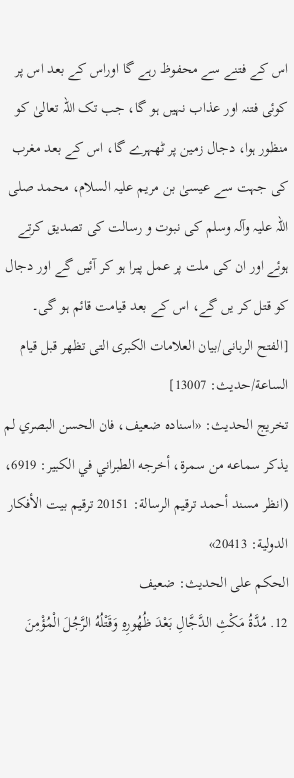اس کے فتنے سے محفوظ رہے گا اوراس کے بعد اس پر کوئی فتنہ اور عذاب نہیں ہو گا، جب تک اللہ تعالیٰ کو منظور ہوا، دجال زمین پر ٹھہرے گا، اس کے بعد مغرب کی جہت سے عیسیٰ بن مریم علیہ السلام، محمد صلی اللہ علیہ وآلہ وسلم کی نبوت و رسالت کی تصدیق کرتے ہوئے اور ان کی ملت پر عمل پیرا ہو کر آئیں گے اور دجال کو قتل کر یں گے، اس کے بعد قیامت قائم ہو گی۔ [الفتح الربانی/بيان العلامات الكبرى التى تظهر قبل قيام الساعة/حدیث: 13007]
تخریج الحدیث: «اسناده ضعيف، فان الحسن البصري لم يذكر سماعه من سمرة، أخرجه الطبراني في الكبير: 6919، (انظر مسند أحمد ترقيم الرسالة: 20151 ترقیم بيت الأفكار الدولية: 20413»
الحكم على الحديث: ضعیف
12. مُدَّةُ مَكْثِ الدَّجَّالِ بَعْدَ ظُهُورِهِ وَقَتْلُهُ الرَّجُلَ الْمُؤْمِنَ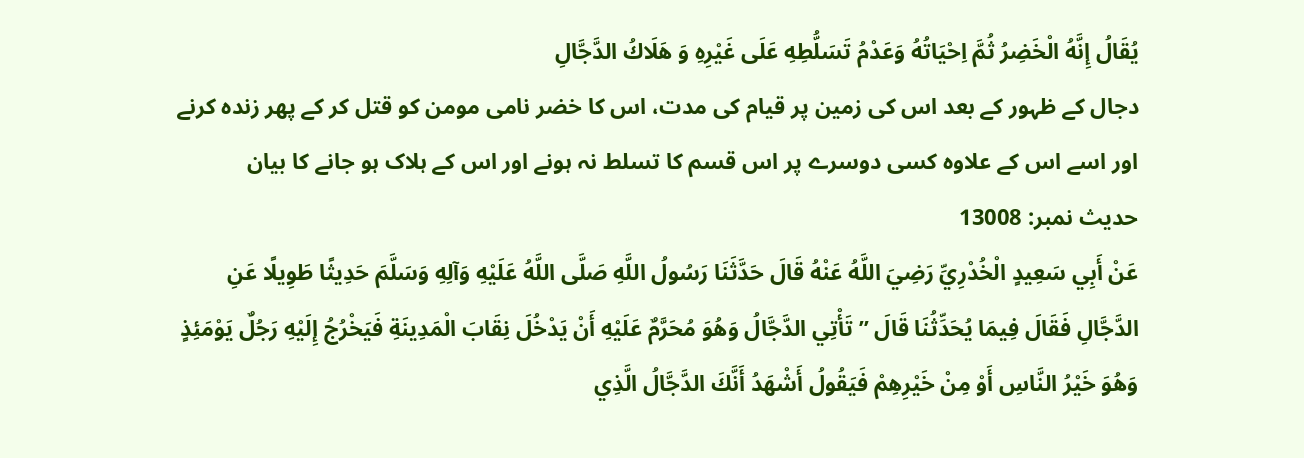يُقَالُ إِنَّهُ الْخَضِرُ ثُمَّ اِحْيَاتُهُ وَعَدْمُ تَسَلُّطِهِ عَلَى غَيْرِهِ وَ هَلَاكُ الدَّجَّالِ
دجال کے ظہور کے بعد اس کی زمین پر قیام کی مدت، اس کا خضر نامی مومن کو قتل کر کے پھر زندہ کرنے اور اسے اس کے علاوہ کسی دوسرے پر اس قسم کا تسلط نہ ہونے اور اس کے ہلاک ہو جانے کا بیان
حدیث نمبر: 13008
عَنْ أَبِي سَعِيدٍ الْخُدْرِيِّ رَضِيَ اللَّهُ عَنْهُ قَالَ حَدَّثَنَا رَسُولُ اللَّهِ صَلَّى اللَّهُ عَلَيْهِ وَآلِهِ وَسَلَّمَ حَدِيثًا طَوِيلًا عَنِ الدَّجَّالِ فَقَالَ فِيمَا يُحَدِّثُنَا قَالَ ”تَأْتِي الدَّجَّالُ وَهُوَ مُحَرَّمٌ عَلَيْهِ أَنْ يَدْخُلَ نِقَابَ الْمَدِينَةِ فَيَخْرُجُ إِلَيْهِ رَجُلٌ يَوْمَئِذٍ وَهُوَ خَيْرُ النَّاسِ أَوْ مِنْ خَيْرِهِمْ فَيَقُولُ أَشْهَدُ أَنَّكَ الدَّجَّالُ الَّذِي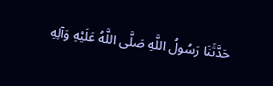حَدَّثَنَا رَسُولُ اللَّهِ صَلَّى اللَّهُ عَلَيْهِ وَآلِهِ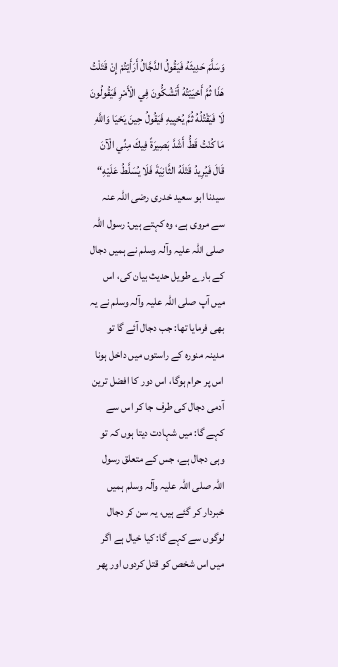وَسَلَّمَ حَدِيثَهُ فَيَقُولُ الدَّجَّالُ أَرَأَيْتُمْ إِنْ قَتَلْتُ هَذَا ثُمَّ أَحْيَيْتُهُ أَتَشُكُّونَ فِي الْأَمْرِ فَيَقُولُونَ لَا فَيَقْتُلُهُ ثُمَّ يُحْيِيهِ فَيَقُولُ حِينَ يَحْيَا وَاللَّهِ مَا كُنْتُ قَطُّ أَشَدَّ بَصِيرَةً فِيكَ مِنِّي الْآنَ قَالَ فَيُرِيدُ قَتْلَهُ الثَّانِيَةَ فَلَا يُسَلَّطُ عَلَيْهِ“
سیدنا ابو سعید خدری رضی اللہ عنہ سے مروی ہے، وہ کہتے ہیں: رسول اللہ صلی اللہ علیہ وآلہ وسلم نے ہمیں دجال کے بارے طویل حدیث بیان کی، اس میں آپ صلی اللہ علیہ وآلہ وسلم نے یہ بھی فرمایا تھا: جب دجال آئے گا تو مدینہ منورہ کے راستوں میں داخل ہونا اس پر حرام ہوگا، اس دور کا افضل ترین آدمی دجال کی طرف جا کر اس سے کہے گا: میں شہادت دیتا ہوں کہ تو وہی دجال ہے، جس کے متعلق رسول اللہ صلی اللہ علیہ وآلہ وسلم ہمیں خبردار کر گئے ہیں، یہ سن کر دجال لوگوں سے کہے گا: کیا خیال ہے اگر میں اس شخص کو قتل کردوں اور پھر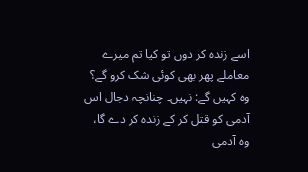اسے زندہ کر دوں تو کیا تم میرے معاملے پھر بھی کوئی شک کرو گے؟ وہ کہیں گے: نہیں۔ چنانچہ دجال اس آدمی کو قتل کر کے زندہ کر دے گا، وہ آدمی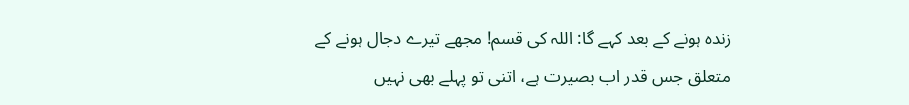زندہ ہونے کے بعد کہے گا: اللہ کی قسم! مجھے تیرے دجال ہونے کے متعلق جس قدر اب بصیرت ہے، اتنی تو پہلے بھی نہیں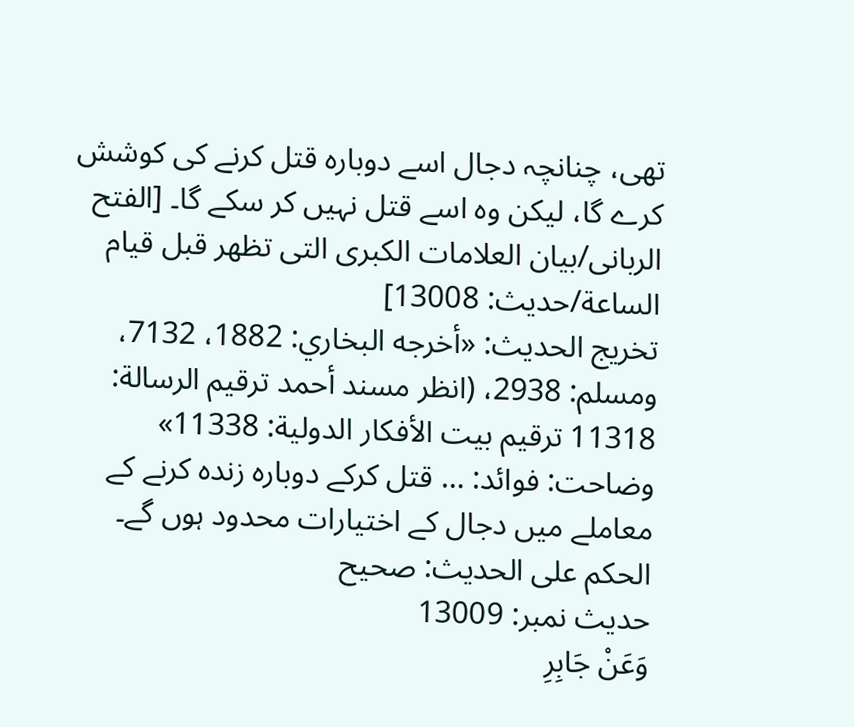تھی، چنانچہ دجال اسے دوبارہ قتل کرنے کی کوشش کرے گا، لیکن وہ اسے قتل نہیں کر سکے گا۔ [الفتح الربانی/بيان العلامات الكبرى التى تظهر قبل قيام الساعة/حدیث: 13008]
تخریج الحدیث: «أخرجه البخاري: 1882، 7132، ومسلم: 2938، (انظر مسند أحمد ترقيم الرسالة: 11318 ترقیم بيت الأفكار الدولية: 11338»
وضاحت: فوائد: … قتل کرکے دوبارہ زندہ کرنے کے معاملے میں دجال کے اختیارات محدود ہوں گے۔
الحكم على الحديث: صحیح
حدیث نمبر: 13009
وَعَنْ جَابِرِ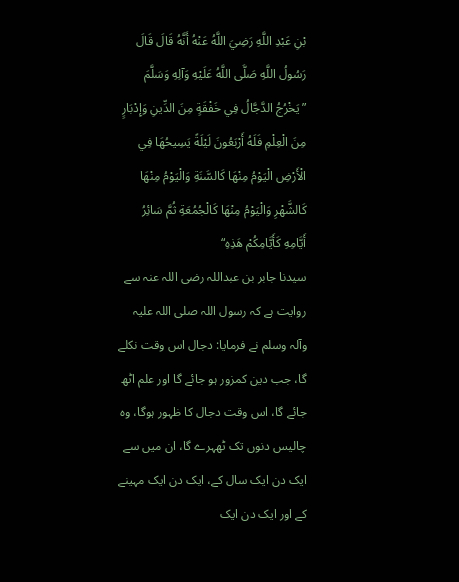بْنِ عَبْدِ اللَّهِ رَضِيَ اللَّهُ عَنْهُ أَنَّهُ قَالَ قَالَ رَسُولُ اللَّهِ صَلَّى اللَّهُ عَلَيْهِ وَآلِهِ وَسَلَّمَ ”يَخْرُجُ الدَّجَّالُ فِي خَفْقَةٍ مِنَ الدِّينِ وَإِدْبَارٍ مِنَ الْعِلْمِ فَلَهُ أَرْبَعُونَ لَيْلَةً يَسِيحُهَا فِي الْأَرْضِ الْيَوْمُ مِنْهَا كَالسَّنَةِ وَالْيَوْمُ مِنْهَا كَالشَّهْرِ وَالْيَوْمُ مِنْهَا كَالْجُمُعَةِ ثُمَّ سَائِرُ أَيَّامِهِ كَأَيَّامِكُمْ هَذِهِ“
سیدنا جابر بن عبداللہ رضی اللہ عنہ سے روایت ہے کہ رسول اللہ صلی اللہ علیہ وآلہ وسلم نے فرمایا: دجال اس وقت نکلے گا، جب دین کمزور ہو جائے گا اور علم اٹھ جائے گا، اس وقت دجال کا ظہور ہوگا، وہ چالیس دنوں تک ٹھہرے گا، ان میں سے ایک دن ایک سال کے، ایک دن ایک مہینے کے اور ایک دن ایک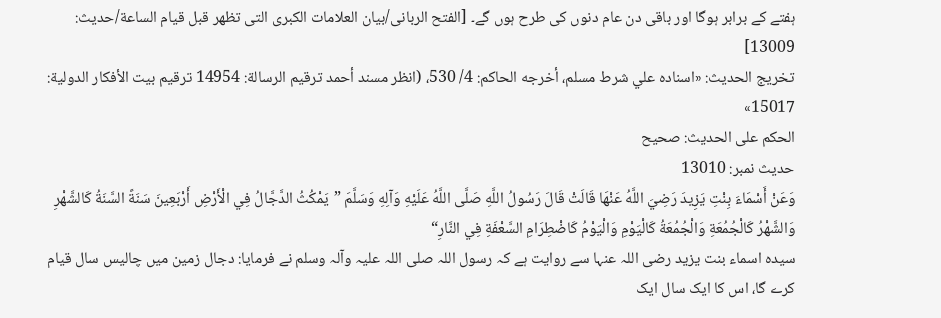ہفتے کے برابر ہوگا اور باقی دن عام دنوں کی طرح ہوں گے۔ [الفتح الربانی/بيان العلامات الكبرى التى تظهر قبل قيام الساعة/حدیث: 13009]
تخریج الحدیث: «اسناده علي شرط مسلم، أخرجه الحاكم: 4/ 530، (انظر مسند أحمد ترقيم الرسالة: 14954 ترقیم بيت الأفكار الدولية: 15017»
الحكم على الحديث: صحیح
حدیث نمبر: 13010
وَعَنْ أَسْمَاءَ بِنْتِ يَزِيدَ رَضِيَ اللَّهُ عَنْهَا قَالَتْ قَالَ رَسُولُ اللَّهِ صَلَّى اللَّهُ عَلَيْهِ وَآلِهِ وَسَلَّمَ ”يَمْكُثُ الدَّجَّالُ فِي الْأَرْضِ أَرْبَعِينَ سَنَةً السَّنَةُ كَالشَّهْرِ وَالشَّهْرُ كَالْجُمُعَةِ وَالْجُمُعَةُ كَالْيَوْمِ وَالْيَوْمُ كَاضْطِرَامِ السَّعْفَةِ فِي النَّارِ“
سیدہ اسماء بنت یزید رضی اللہ عنہا سے روایت ہے کہ رسول اللہ صلی اللہ علیہ وآلہ وسلم نے فرمایا: دجال زمین میں چالیس سال قیام کرے گا، اس کا ایک سال ایک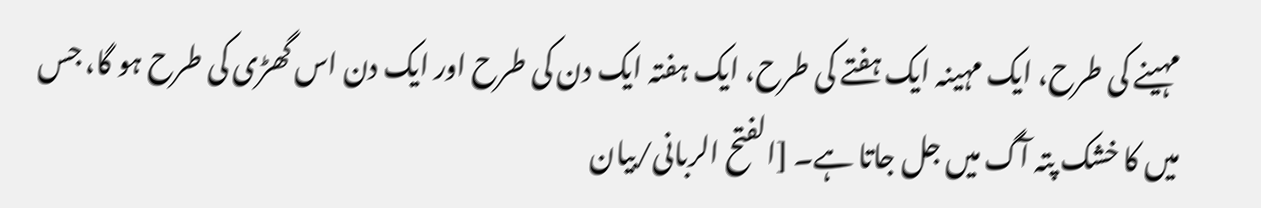مہینے کی طرح، ایک مہینہ ایک ہفتے کی طرح، ایک ہفتہ ایک دن کی طرح اور ایک دن اس گھڑی کی طرح ہو گا، جس میں کا خشک پتہ آگ میں جل جاتا ہے۔ [الفتح الربانی/بيان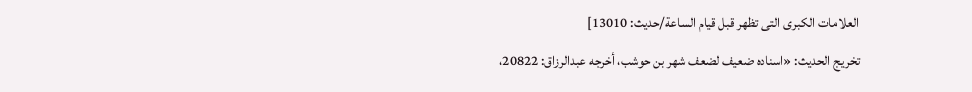العلامات الكبرى التى تظهر قبل قيام الساعة/حدیث: 13010]
تخریج الحدیث: «اسناده ضعيف لضعف شهر بن حوشب، أخرجه عبدالرزاق: 20822،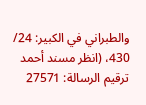والطبراني في الكبير: 24/ 430، (انظر مسند أحمد ترقيم الرسالة: 27571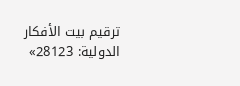ترقیم بيت الأفكار الدولية: 28123»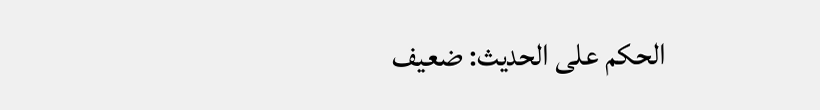الحكم على الحديث: ضعیف